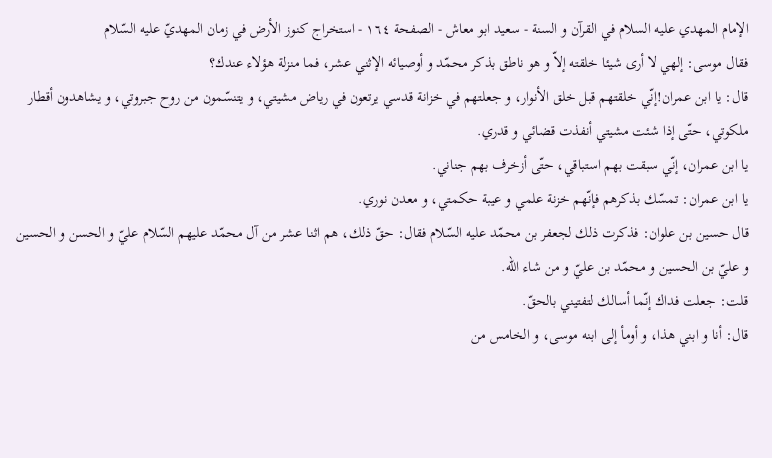الإمام المهدي عليه السلام في القرآن و السنة - سعيد ابو معاش - الصفحة ١٦٤ - استخراج كنوز الأرض في زمان المهديّ عليه السّلام
فقال موسى: إلهي لا أرى شيئا خلقته إلاّ و هو ناطق بذكر محمّد و أوصيائه الإثني عشر، فما منزلة هؤلاء عندك؟
قال: يا ابن عمران!إنّي خلقتهم قبل خلق الأنوار، و جعلتهم في خزانة قدسي يرتعون في رياض مشيتي، و يتنسّمون من روح جبروتي، و يشاهدون أقطار ملكوتي، حتّى إذا شئت مشيتي أنفذت قضائي و قدري.
يا ابن عمران، إنّي سبقت بهم استباقي، حتّى أزخرف بهم جناني.
يا ابن عمران: تمسّك بذكرهم فإنّهم خزنة علمي و عيبة حكمتي، و معدن نوري.
قال حسين بن علوان: فذكرت ذلك لجعفر بن محمّد عليه السّلام فقال: حقّ ذلك، هم اثنا عشر من آل محمّد عليهم السّلام عليّ و الحسن و الحسين و عليّ بن الحسين و محمّد بن عليّ و من شاء اللّه.
قلت: جعلت فداك إنّما أسالك لتفتيني بالحقّ.
قال: أنا و ابني هذا، و أومأ إلى ابنه موسى، و الخامس من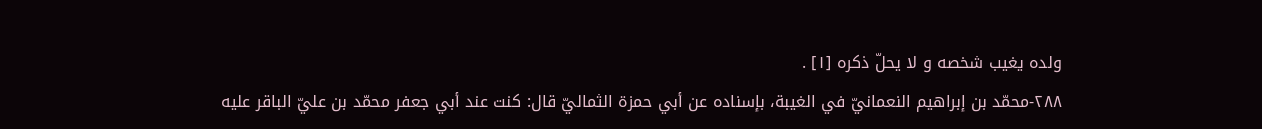ولده يغيب شخصه و لا يحلّ ذكره [١] .
٢٨٨-محمّد بن إبراهيم النعمانيّ في الغيبة، بإسناده عن أبي حمزة الثماليّ قال: كنت عند أبي جعفر محمّد بن عليّ الباقر عليه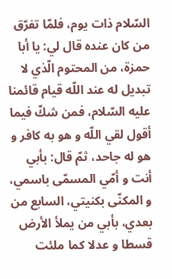السّلام ذات يوم، فلمّا تفرّق من كان عنده قال لي: يا أبا حمزة، من المحتوم الّذي لا تبديل له عند اللّه قيام قائمنا عليه السّلام، فمن شكّ فيما أقول لقي اللّه و هو به كافر و هو له جاحد، ثمّ قال: بأبي أنت و أمّي المسمّى باسمي، و المكنّى بكنيتي، السابع من بعدي، بأبي من يملأ الأرض قسطا و عدلا كما ملئت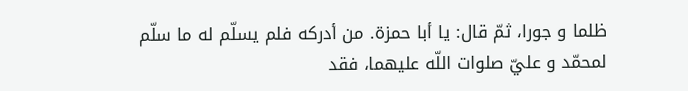ظلما و جورا، ثمّ قال: يا أبا حمزة. من أدركه فلم يسلّم له ما سلّم لمحمّد و عليّ صلوات اللّه عليهما، فقد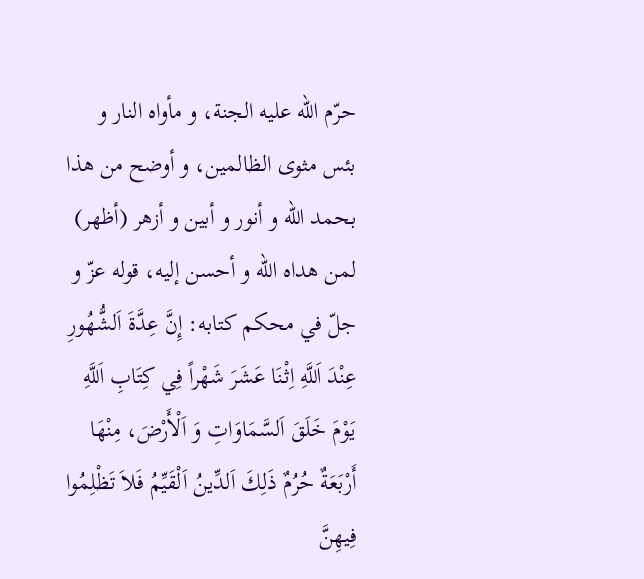حرّم اللّه عليه الجنة، و مأواه النار و بئس مثوى الظالمين، و أوضح من هذا بحمد اللّه و أنور و أبين و أزهر (أظهر) لمن هداه اللّه و أحسن إليه، قوله عزّ و جلّ في محكم كتابه: إِنَّ عِدَّةَ اَلشُّهُورِ عِنْدَ اَللَّهِ اِثْنَا عَشَرَ شَهْراً فِي كِتَابِ اَللَّهِ يَوْمَ خَلَقَ اَلسَّمَاوَاتِ وَ اَلْأَرْضَ، مِنْهَا أَرْبَعَةٌ حُرُمٌ ذَلِكَ اَلدِّينُ اَلْقَيِّمُ فَلاَ تَظْلِمُوا فِيهِنَّ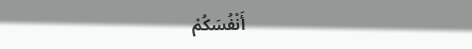أَنْفُسَكُمْ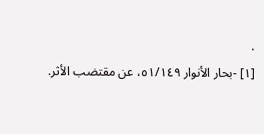.
[١] -بحار الأنوار ٥١/١٤٩، عن مقتضب الأثر.